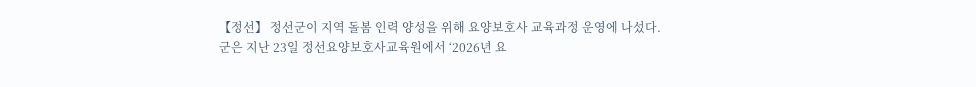【정선】 정선군이 지역 돌봄 인력 양성을 위해 요양보호사 교육과정 운영에 나섰다.
군은 지난 23일 정선요양보호사교육원에서 ‘2026년 요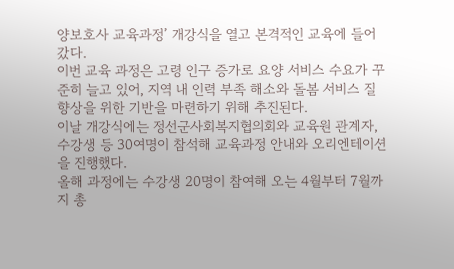양보호사 교육과정’ 개강식을 열고 본격적인 교육에 들어갔다.
이번 교육 과정은 고령 인구 증가로 요양 서비스 수요가 꾸준히 늘고 있어, 지역 내 인력 부족 해소와 돌봄 서비스 질 향상을 위한 기반을 마련하기 위해 추진된다.
이날 개강식에는 정선군사회복지협의회와 교육원 관계자, 수강생 등 30여명이 참석해 교육과정 안내와 오리엔테이션을 진행했다.
올해 과정에는 수강생 20명이 참여해 오는 4월부터 7월까지 총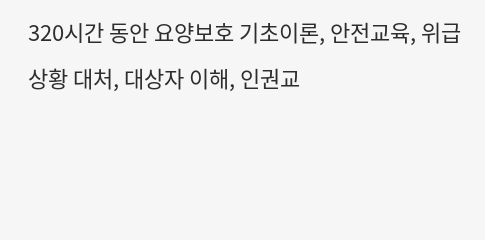320시간 동안 요양보호 기초이론, 안전교육, 위급상황 대처, 대상자 이해, 인권교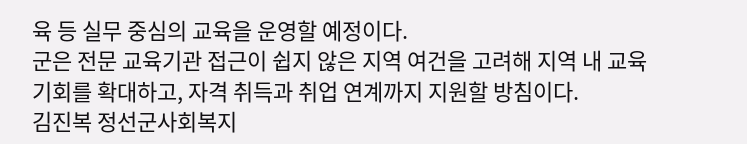육 등 실무 중심의 교육을 운영할 예정이다.
군은 전문 교육기관 접근이 쉽지 않은 지역 여건을 고려해 지역 내 교육 기회를 확대하고, 자격 취득과 취업 연계까지 지원할 방침이다.
김진복 정선군사회복지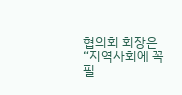협의회 회장은 “지역사회에 꼭 필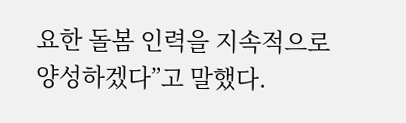요한 돌봄 인력을 지속적으로 양성하겠다”고 말했다.